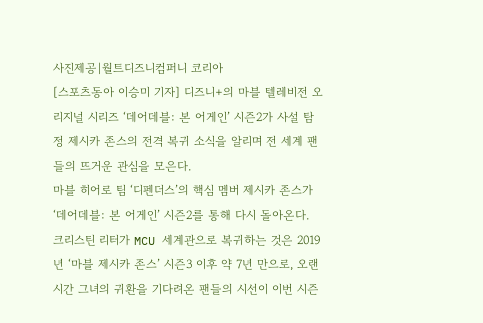사진제공|월트디즈니컴퍼니 코리아
[스포츠동아 이승미 기자] 디즈니+의 마블 텔레비전 오리지널 시리즈 ‘데어데블: 본 어게인’ 시즌2가 사설 탐정 제시카 존스의 전격 복귀 소식을 알리며 전 세계 팬들의 뜨거운 관심을 모은다.
마블 히어로 팀 ‘디펜더스’의 핵심 멤버 제시카 존스가 ‘데어데블: 본 어게인’ 시즌2를 통해 다시 돌아온다. 크리스틴 리터가 MCU 세계관으로 복귀하는 것은 2019년 ‘마블 제시카 존스’ 시즌3 이후 약 7년 만으로, 오랜 시간 그녀의 귀환을 기다려온 팬들의 시선이 이번 시즌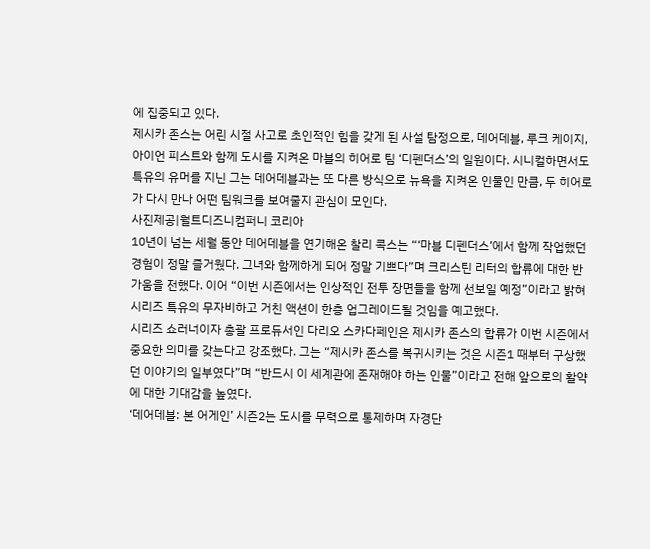에 집중되고 있다.
제시카 존스는 어린 시절 사고로 초인적인 힘을 갖게 된 사설 탐정으로, 데어데블, 루크 케이지, 아이언 피스트와 함께 도시를 지켜온 마블의 히어로 팀 ‘디펜더스’의 일원이다. 시니컬하면서도 특유의 유머를 지닌 그는 데어데블과는 또 다른 방식으로 뉴욕을 지켜온 인물인 만큼, 두 히어로가 다시 만나 어떤 팀워크를 보여줄지 관심이 모인다.
사진제공|월트디즈니컴퍼니 코리아
10년이 넘는 세월 동안 데어데블을 연기해온 찰리 콕스는 “‘마블 디펜더스’에서 함께 작업했던 경험이 정말 즐거웠다. 그녀와 함께하게 되어 정말 기쁘다”며 크리스틴 리터의 합류에 대한 반가움을 전했다. 이어 “이번 시즌에서는 인상적인 전투 장면들을 함께 선보일 예정”이라고 밝혀 시리즈 특유의 무자비하고 거친 액션이 한층 업그레이드될 것임을 예고했다.
시리즈 쇼러너이자 총괄 프로듀서인 다리오 스카다페인은 제시카 존스의 합류가 이번 시즌에서 중요한 의미를 갖는다고 강조했다. 그는 “제시카 존스를 복귀시키는 것은 시즌1 때부터 구상했던 이야기의 일부였다”며 “반드시 이 세계관에 존재해야 하는 인물”이라고 전해 앞으로의 활약에 대한 기대감을 높였다.
‘데어데블: 본 어게인’ 시즌2는 도시를 무력으로 통제하며 자경단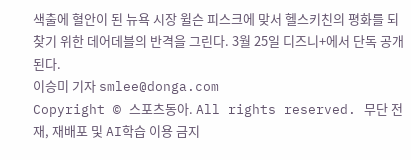색출에 혈안이 된 뉴욕 시장 윌슨 피스크에 맞서 헬스키친의 평화를 되찾기 위한 데어데블의 반격을 그린다. 3월 25일 디즈니+에서 단독 공개된다.
이승미 기자 smlee@donga.com
Copyright © 스포츠동아. All rights reserved. 무단 전재, 재배포 및 AI학습 이용 금지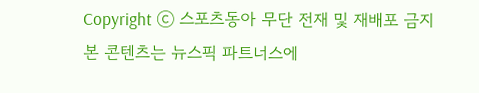Copyright ⓒ 스포츠동아 무단 전재 및 재배포 금지
본 콘텐츠는 뉴스픽 파트너스에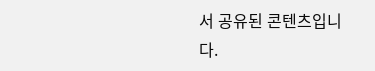서 공유된 콘텐츠입니다.